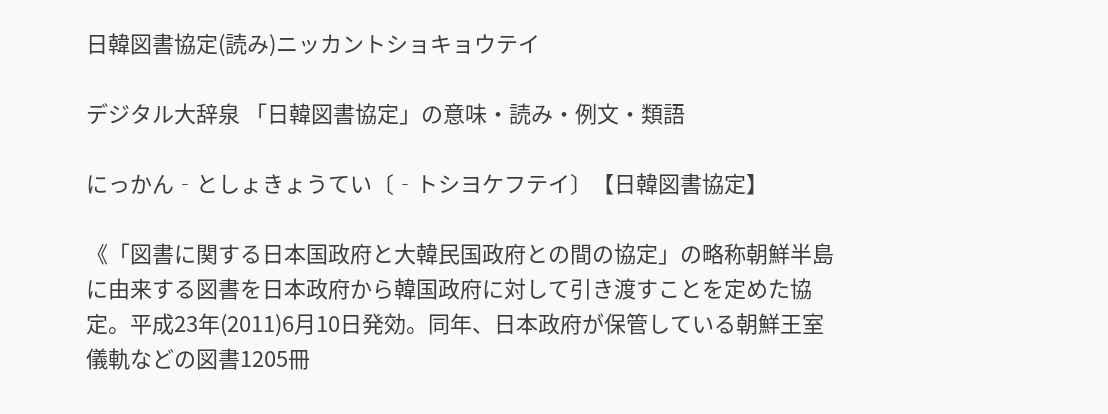日韓図書協定(読み)ニッカントショキョウテイ

デジタル大辞泉 「日韓図書協定」の意味・読み・例文・類語

にっかん‐としょきょうてい〔‐トシヨケフテイ〕【日韓図書協定】

《「図書に関する日本国政府と大韓民国政府との間の協定」の略称朝鮮半島に由来する図書を日本政府から韓国政府に対して引き渡すことを定めた協定。平成23年(2011)6月10日発効。同年、日本政府が保管している朝鮮王室儀軌などの図書1205冊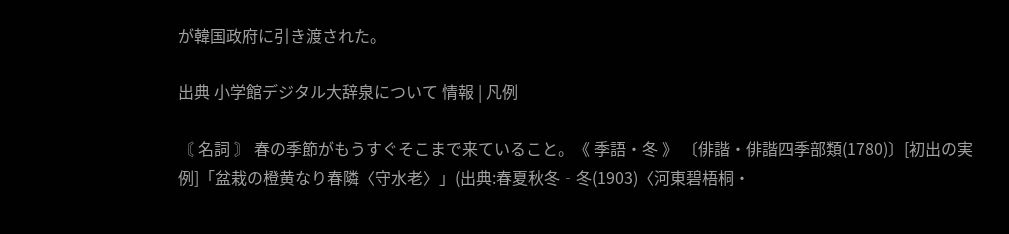が韓国政府に引き渡された。

出典 小学館デジタル大辞泉について 情報 | 凡例

〘 名詞 〙 春の季節がもうすぐそこまで来ていること。《 季語・冬 》 〔俳諧・俳諧四季部類(1780)〕[初出の実例]「盆栽の橙黄なり春隣〈守水老〉」(出典:春夏秋冬‐冬(1903)〈河東碧梧桐・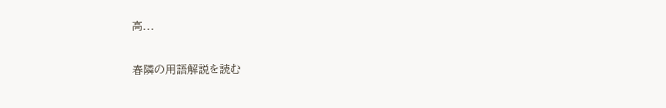高...

春隣の用語解説を読む